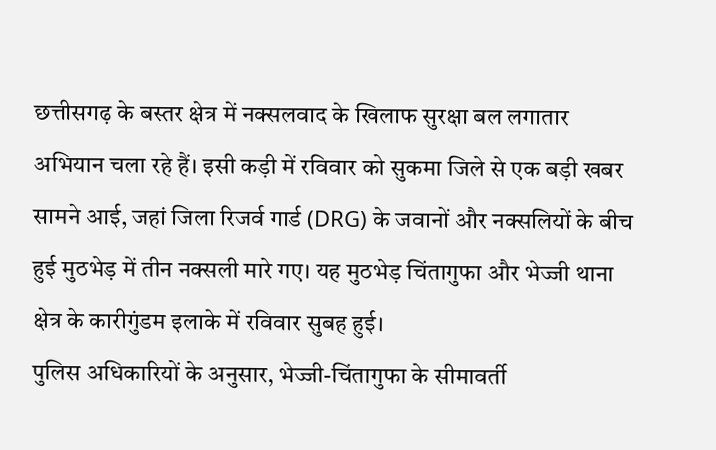छत्तीसगढ़ के बस्तर क्षेत्र में नक्सलवाद के खिलाफ सुरक्षा बल लगातार अभियान चला रहे हैं। इसी कड़ी में रविवार को सुकमा जिले से एक बड़ी खबर सामने आई, जहां जिला रिजर्व गार्ड (DRG) के जवानों और नक्सलियों के बीच हुई मुठभेड़ में तीन नक्सली मारे गए। यह मुठभेड़ चिंतागुफा और भेज्जी थाना क्षेत्र के कारीगुंडम इलाके में रविवार सुबह हुई।
पुलिस अधिकारियों के अनुसार, भेज्जी-चिंतागुफा के सीमावर्ती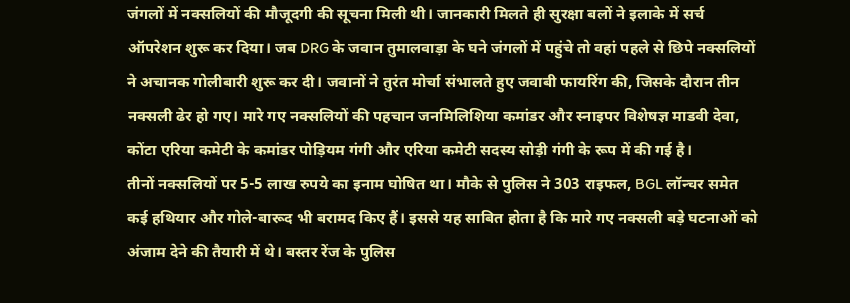जंगलों में नक्सलियों की मौजूदगी की सूचना मिली थी। जानकारी मिलते ही सुरक्षा बलों ने इलाके में सर्च ऑपरेशन शुरू कर दिया। जब DRG के जवान तुमालवाड़ा के घने जंगलों में पहुंचे तो वहां पहले से छिपे नक्सलियों ने अचानक गोलीबारी शुरू कर दी। जवानों ने तुरंत मोर्चा संभालते हुए जवाबी फायरिंग की, जिसके दौरान तीन नक्सली ढेर हो गए। मारे गए नक्सलियों की पहचान जनमिलिशिया कमांडर और स्नाइपर विशेषज्ञ माडवी देवा, कोंटा एरिया कमेटी के कमांडर पोड़ियम गंगी और एरिया कमेटी सदस्य सोड़ी गंगी के रूप में की गई है।
तीनों नक्सलियों पर 5-5 लाख रुपये का इनाम घोषित था। मौके से पुलिस ने 303 राइफल, BGL लॉन्चर समेत कई हथियार और गोले-बारूद भी बरामद किए हैं। इससे यह साबित होता है कि मारे गए नक्सली बड़े घटनाओं को अंजाम देने की तैयारी में थे। बस्तर रेंज के पुलिस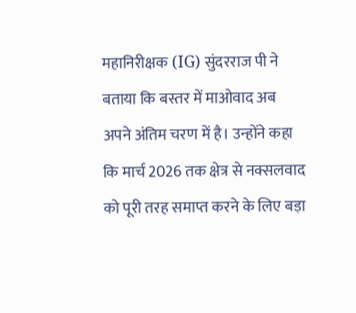महानिरीक्षक (IG) सुंदरराज पी ने बताया कि बस्तर में माओवाद अब अपने अंतिम चरण में है। उन्होंने कहा कि मार्च 2026 तक क्षेत्र से नक्सलवाद को पूरी तरह समाप्त करने के लिए बड़ा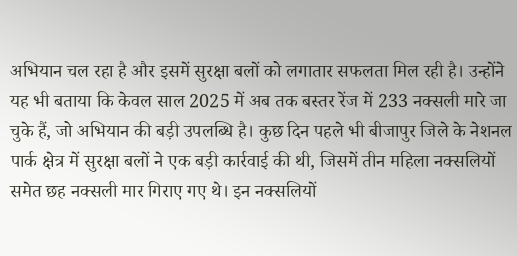अभियान चल रहा है और इसमें सुरक्षा बलों को लगातार सफलता मिल रही है। उन्होंने यह भी बताया कि केवल साल 2025 में अब तक बस्तर रेंज में 233 नक्सली मारे जा चुके हैं, जो अभियान की बड़ी उपलब्धि है। कुछ दिन पहले भी बीजापुर जिले के नेशनल पार्क क्षेत्र में सुरक्षा बलों ने एक बड़ी कार्रवाई की थी, जिसमें तीन महिला नक्सलियों समेत छह नक्सली मार गिराए गए थे। इन नक्सलियों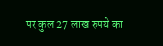पर कुल 27 लाख रुपये का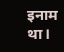इनाम था।